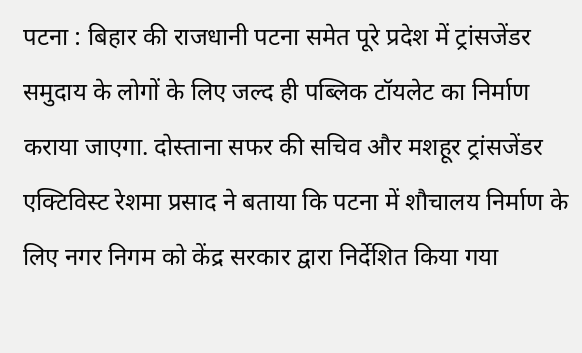पटना : बिहार की राजधानी पटना समेत पूरे प्रदेश में ट्रांसजेंडर समुदाय के लोगों के लिए जल्द ही पब्लिक टॉयलेट का निर्माण कराया जाएगा. दोस्ताना सफर की सचिव और मशहूर ट्रांसजेंडर एक्टिविस्ट रेशमा प्रसाद ने बताया कि पटना में शौचालय निर्माण के लिए नगर निगम को केंद्र सरकार द्वारा निर्देशित किया गया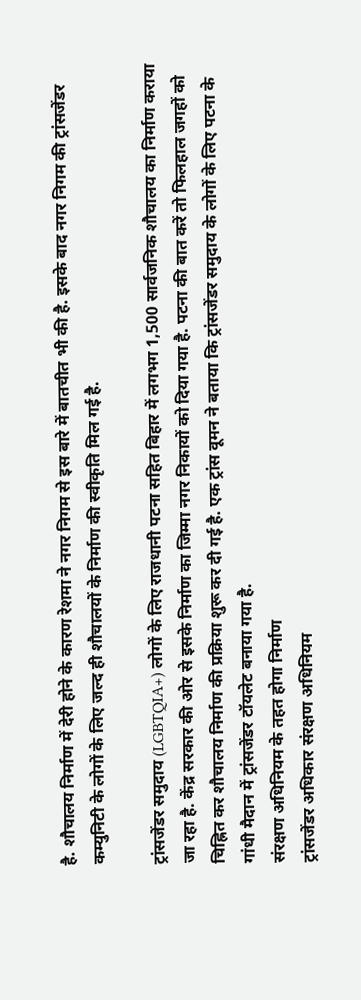है. शौचालय निर्माण में देरी होने के कारण रेशमा ने नगर निगम से इस बारे में बातचीत भी की है. इसके बाद नगर निगम की ट्रांसजेंडर कम्युनिटी के लोगों के लिए जल्द ही शौचालयों के निर्माण की स्वीकृति मिल गई है.

ट्रांसजेंडर समुदाय (LGBTQIA+) लोगों के लिए राजधानी पटना सहित बिहार में लगभग 1,500 सार्वजनिक शौचालय का निर्माण कराया जा रहा है. केंद्र सरकार की ओर से इसके निर्माण का जिम्मा नगर निकायों को दिया गया है. पटना की बात करें तो फिलहाल जगहों को चिह्नित कर शौचालय निर्माण की प्रक्रिया शुरू कर दी गई है. एक ट्रांस वूमन ने बताया कि ट्रांसजेंडर समुदाय के लोगों के लिए पटना के गांधी मैदान में ट्रांसजेंडर टॉयलेट बनाया गया है.
संरक्षण अधिनियम के तहत होगा निर्माण
ट्रांसजेंडर अधिकार संरक्षण अधिनियम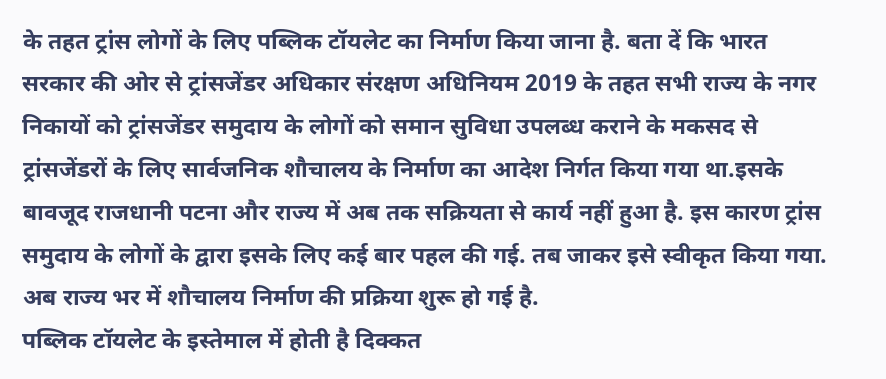के तहत ट्रांस लोगों के लिए पब्लिक टॉयलेट का निर्माण किया जाना है. बता दें कि भारत सरकार की ओर से ट्रांसजेंडर अधिकार संरक्षण अधिनियम 2019 के तहत सभी राज्य के नगर निकायों को ट्रांसजेंडर समुदाय के लोगों को समान सुविधा उपलब्ध कराने के मकसद से ट्रांसजेंडरों के लिए सार्वजनिक शौचालय के निर्माण का आदेश निर्गत किया गया था.इसके बावजूद राजधानी पटना और राज्य में अब तक सक्रियता से कार्य नहीं हुआ है. इस कारण ट्रांस समुदाय के लोगों के द्वारा इसके लिए कई बार पहल की गई. तब जाकर इसे स्वीकृत किया गया. अब राज्य भर में शौचालय निर्माण की प्रक्रिया शुरू हो गई है.
पब्लिक टॉयलेट के इस्तेमाल में होती है दिक्कत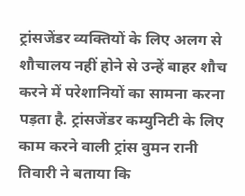ट्रांसजेंडर व्यक्तियों के लिए अलग से शौचालय नहीं होने से उन्हें बाहर शौच करने में परेशानियों का सामना करना पड़ता है. ट्रांसजेंडर कम्युनिटी के लिए काम करने वाली ट्रांस वुमन रानी तिवारी ने बताया कि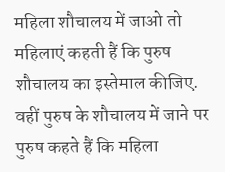महिला शौचालय में जाओ तो महिलाएं कहती हैं कि पुरुष शौचालय का इस्तेमाल कीजिए. वहीं पुरुष के शौचालय में जाने पर पुरुष कहते हैं कि महिला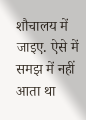शौचालय में जाइए. ऐसे में समझ में नहीं आता था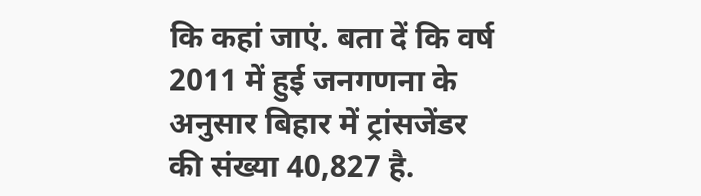कि कहां जाएं. बता दें कि वर्ष 2011 में हुई जनगणना के अनुसार बिहार में ट्रांसजेंडर की संख्या 40,827 है.